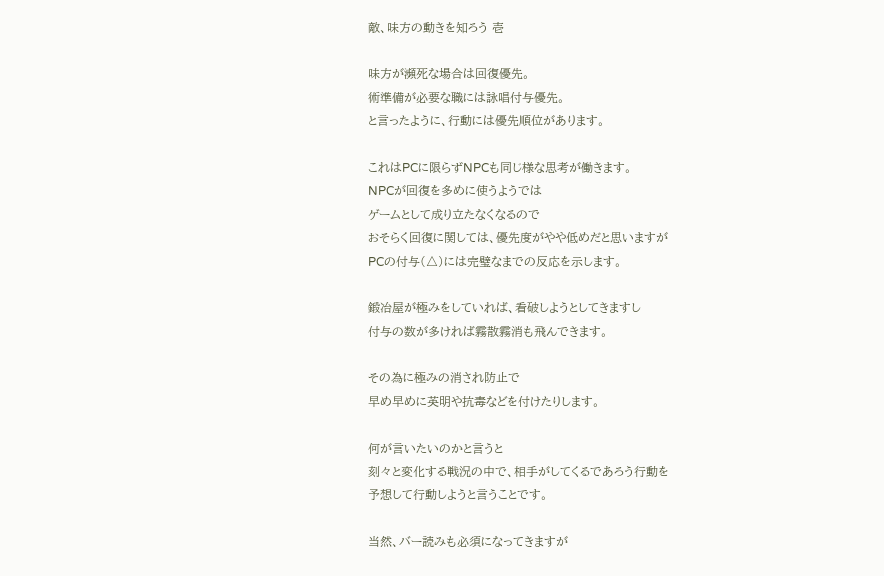敵、味方の動きを知ろう 壱

味方が瀕死な場合は回復優先。
術準備が必要な職には詠唱付与優先。
と言ったように、行動には優先順位があります。

これはPCに限らずNPCも同じ様な思考が働きます。
NPCが回復を多めに使うようでは
ゲームとして成り立たなくなるので
おそらく回復に関しては、優先度がやや低めだと思いますが
PCの付与(△)には完璧なまでの反応を示します。

鍛冶屋が極みをしていれば、看破しようとしてきますし
付与の数が多ければ霧散霧消も飛んできます。

その為に極みの消され防止で
早め早めに英明や抗毒などを付けたりします。

何が言いたいのかと言うと
刻々と変化する戦況の中で、相手がしてくるであろう行動を
予想して行動しようと言うことです。

当然、バー読みも必須になってきますが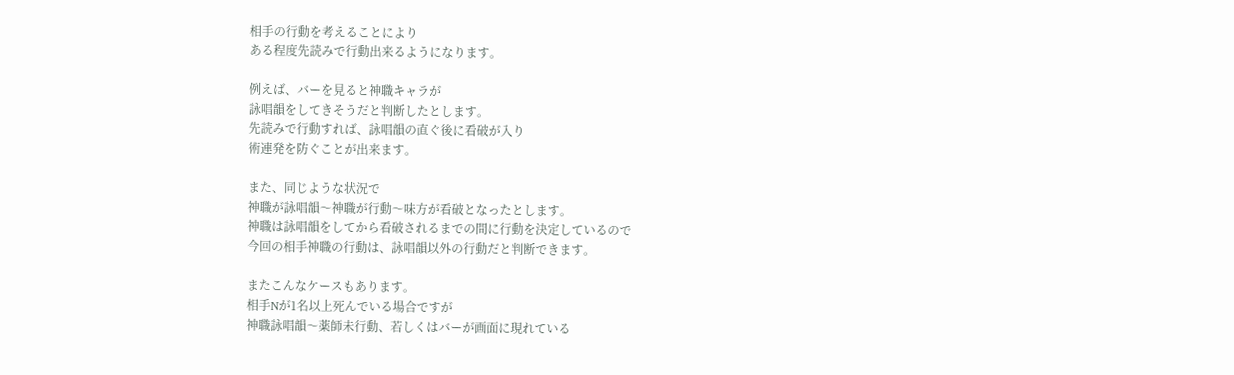相手の行動を考えることにより
ある程度先読みで行動出来るようになります。

例えば、バーを見ると神職キャラが
詠唱韻をしてきそうだと判断したとします。
先読みで行動すれば、詠唱韻の直ぐ後に看破が入り
術連発を防ぐことが出来ます。

また、同じような状況で
神職が詠唱韻〜神職が行動〜味方が看破となったとします。
神職は詠唱韻をしてから看破されるまでの間に行動を決定しているので
今回の相手神職の行動は、詠唱韻以外の行動だと判断できます。

またこんなケースもあります。
相手Nが1名以上死んでいる場合ですが
神職詠唱韻〜薬師未行動、若しくはバーが画面に現れている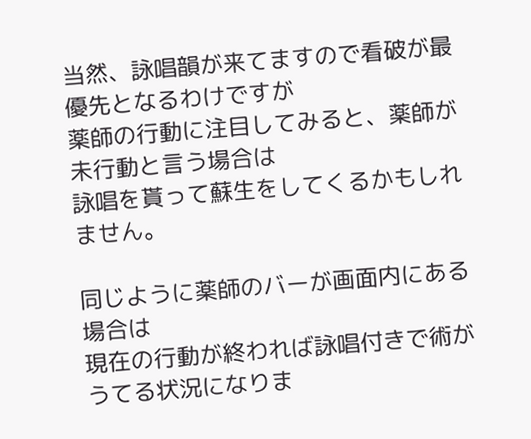当然、詠唱韻が来てますので看破が最優先となるわけですが
薬師の行動に注目してみると、薬師が未行動と言う場合は
詠唱を貰って蘇生をしてくるかもしれません。

同じように薬師のバーが画面内にある場合は
現在の行動が終われば詠唱付きで術がうてる状況になりま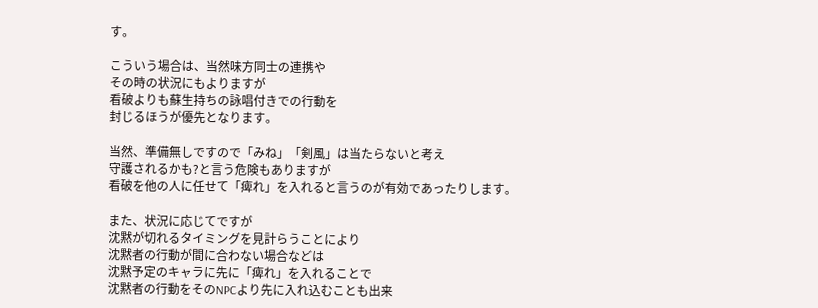す。

こういう場合は、当然味方同士の連携や
その時の状況にもよりますが
看破よりも蘇生持ちの詠唱付きでの行動を
封じるほうが優先となります。

当然、準備無しですので「みね」「剣風」は当たらないと考え
守護されるかも?と言う危険もありますが
看破を他の人に任せて「痺れ」を入れると言うのが有効であったりします。

また、状況に応じてですが
沈黙が切れるタイミングを見計らうことにより
沈黙者の行動が間に合わない場合などは
沈黙予定のキャラに先に「痺れ」を入れることで
沈黙者の行動をそのNPCより先に入れ込むことも出来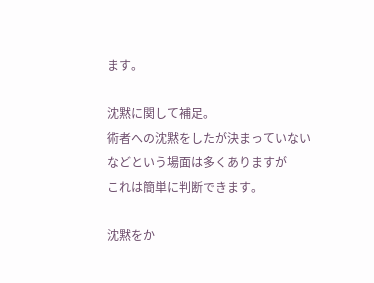ます。

沈黙に関して補足。
術者への沈黙をしたが決まっていない
などという場面は多くありますが
これは簡単に判断できます。

沈黙をか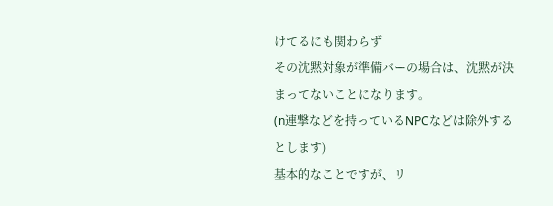けてるにも関わらず
その沈黙対象が準備バーの場合は、沈黙が決まってないことになります。
(n連撃などを持っているNPCなどは除外するとします)
基本的なことですが、リ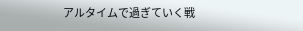アルタイムで過ぎていく戦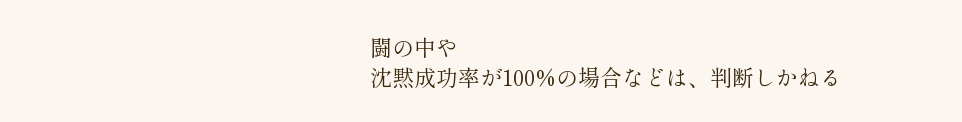闘の中や
沈黙成功率が100%の場合などは、判断しかねる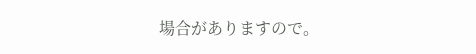場合がありますので。